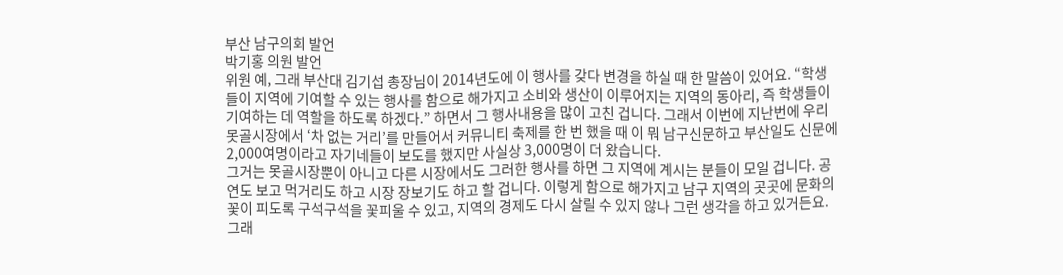부산 남구의회 발언
박기홍 의원 발언
위원 예, 그래 부산대 김기섭 총장님이 2014년도에 이 행사를 갖다 변경을 하실 때 한 말씀이 있어요. “학생들이 지역에 기여할 수 있는 행사를 함으로 해가지고 소비와 생산이 이루어지는 지역의 동아리, 즉 학생들이 기여하는 데 역할을 하도록 하겠다.” 하면서 그 행사내용을 많이 고친 겁니다. 그래서 이번에 지난번에 우리 못골시장에서 ‘차 없는 거리’를 만들어서 커뮤니티 축제를 한 번 했을 때 이 뭐 남구신문하고 부산일도 신문에 2,000여명이라고 자기네들이 보도를 했지만 사실상 3,000명이 더 왔습니다.
그거는 못골시장뿐이 아니고 다른 시장에서도 그러한 행사를 하면 그 지역에 계시는 분들이 모일 겁니다. 공연도 보고 먹거리도 하고 시장 장보기도 하고 할 겁니다. 이렇게 함으로 해가지고 남구 지역의 곳곳에 문화의 꽃이 피도록 구석구석을 꽃피울 수 있고, 지역의 경제도 다시 살릴 수 있지 않나 그런 생각을 하고 있거든요.
그래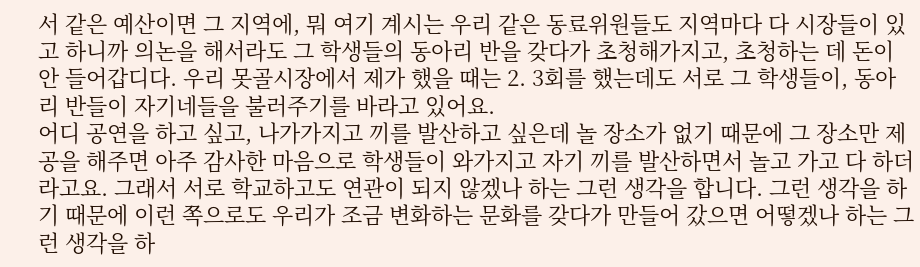서 같은 예산이면 그 지역에, 뭐 여기 계시는 우리 같은 동료위원들도 지역마다 다 시장들이 있고 하니까 의논을 해서라도 그 학생들의 동아리 반을 갖다가 초청해가지고, 초청하는 데 돈이 안 들어갑디다. 우리 못골시장에서 제가 했을 때는 2. 3회를 했는데도 서로 그 학생들이, 동아리 반들이 자기네들을 불러주기를 바라고 있어요.
어디 공연을 하고 싶고, 나가가지고 끼를 발산하고 싶은데 놀 장소가 없기 때문에 그 장소만 제공을 해주면 아주 감사한 마음으로 학생들이 와가지고 자기 끼를 발산하면서 놀고 가고 다 하더라고요. 그래서 서로 학교하고도 연관이 되지 않겠나 하는 그런 생각을 합니다. 그런 생각을 하기 때문에 이런 쪽으로도 우리가 조금 변화하는 문화를 갖다가 만들어 갔으면 어떻겠나 하는 그런 생각을 하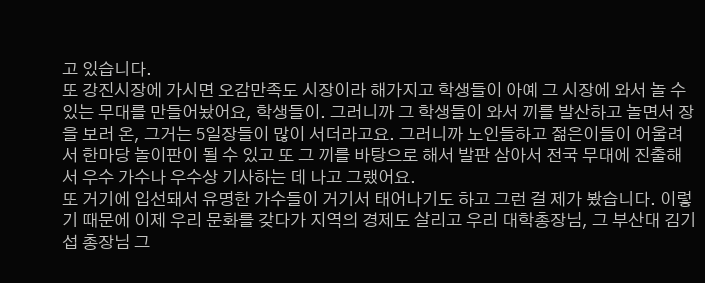고 있습니다.
또 강진시장에 가시면 오감만족도 시장이라 해가지고 학생들이 아예 그 시장에 와서 놀 수 있는 무대를 만들어놨어요, 학생들이. 그러니까 그 학생들이 와서 끼를 발산하고 놀면서 장을 보러 온, 그거는 5일장들이 많이 서더라고요. 그러니까 노인들하고 젊은이들이 어울려서 한마당 놀이판이 될 수 있고 또 그 끼를 바탕으로 해서 발판 삼아서 전국 무대에 진출해서 우수 가수나 우수상 기사하는 데 나고 그랬어요.
또 거기에 입선돼서 유명한 가수들이 거기서 태어나기도 하고 그런 걸 제가 봤습니다. 이렇기 때문에 이제 우리 문화를 갖다가 지역의 경제도 살리고 우리 대학총장님, 그 부산대 김기섭 총장님 그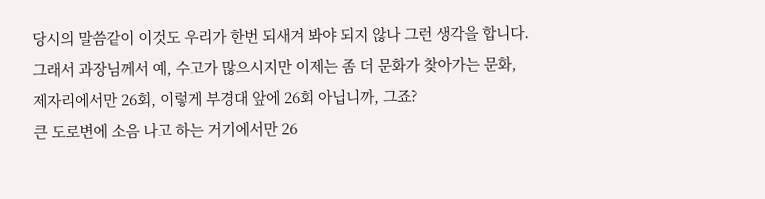당시의 말씀같이 이것도 우리가 한번 되새겨 봐야 되지 않나 그런 생각을 합니다. 그래서 과장님께서 예, 수고가 많으시지만 이제는 좀 더 문화가 찾아가는 문화, 제자리에서만 26회, 이렇게 부경대 앞에 26회 아닙니까, 그죠?
큰 도로변에 소음 나고 하는 거기에서만 26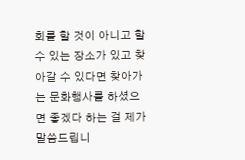회를 할 것이 아니고 할 수 있는 장소가 있고 찾아갈 수 있다면 찾아가는 문화행사를 하셨으면 좋겠다 하는 걸 제가 말씀드립니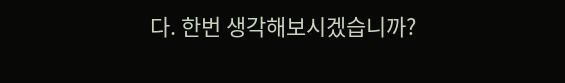다. 한번 생각해보시겠습니까?